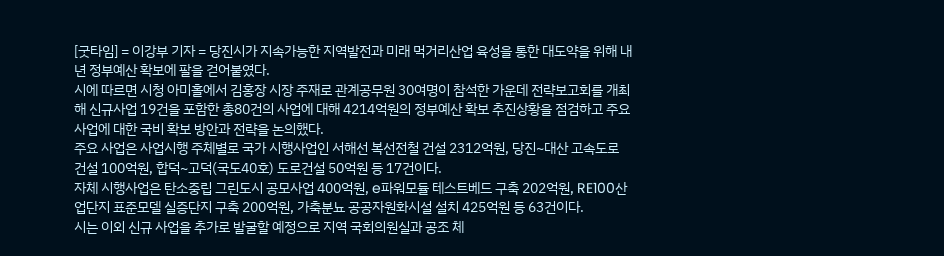[굿타임] = 이강부 기자 = 당진시가 지속가능한 지역발전과 미래 먹거리산업 육성을 통한 대도약을 위해 내년 정부예산 확보에 팔을 걷어붙였다.
시에 따르면 시청 아미홀에서 김홍장 시장 주재로 관계공무원 30여명이 참석한 가운데 전략보고회를 개최해 신규사업 19건을 포함한 총80건의 사업에 대해 4214억원의 정부예산 확보 추진상황을 점검하고 주요사업에 대한 국비 확보 방안과 전략을 논의했다.
주요 사업은 사업시행 주체별로 국가 시행사업인 서해선 복선전철 건설 2312억원, 당진~대산 고속도로 건설 100억원, 합덕~고덕(국도40호) 도로건설 50억원 등 17건이다.
자체 시행사업은 탄소중립 그린도시 공모사업 400억원, e파워모듈 테스트베드 구축 202억원, RE100산업단지 표준모델 실증단지 구축 200억원, 가축분뇨 공공자원화시설 설치 425억원 등 63건이다.
시는 이외 신규 사업을 추가로 발굴할 예정으로 지역 국회의원실과 공조 체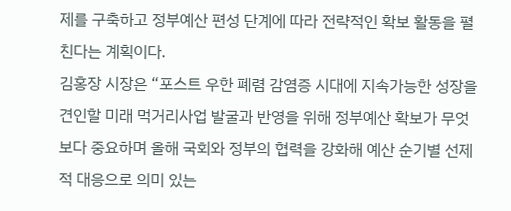제를 구축하고 정부예산 편성 단계에 따라 전략적인 확보 활동을 펼친다는 계획이다.
김홍장 시장은 “포스트 우한 폐렴 감염증 시대에 지속가능한 성장을 견인할 미래 먹거리사업 발굴과 반영을 위해 정부예산 확보가 무엇보다 중요하며 올해 국회와 정부의 협력을 강화해 예산 순기별 선제적 대응으로 의미 있는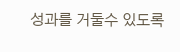성과를 거둘수 있도록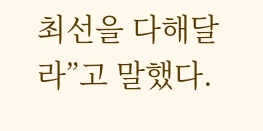최선을 다해달라”고 말했다.